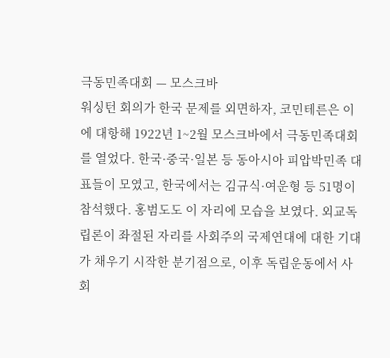극동민족대회 — 모스크바
워싱턴 회의가 한국 문제를 외면하자, 코민테른은 이에 대항해 1922년 1~2월 모스크바에서 극동민족대회를 열었다. 한국·중국·일본 등 동아시아 피압박민족 대표들이 모였고, 한국에서는 김규식·여운형 등 51명이 참석했다. 홍범도도 이 자리에 모습을 보였다. 외교독립론이 좌절된 자리를 사회주의 국제연대에 대한 기대가 채우기 시작한 분기점으로, 이후 독립운동에서 사회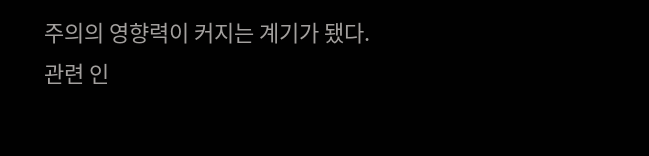주의의 영향력이 커지는 계기가 됐다.
관련 인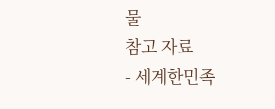물
참고 자료
- 세계한민족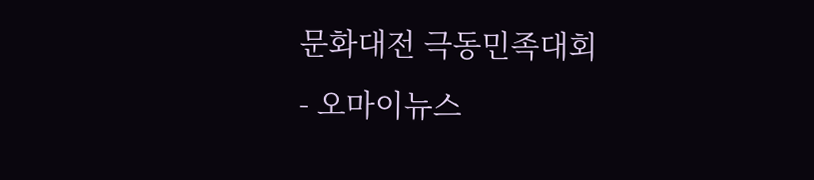문화대전 극동민족대회
- 오마이뉴스